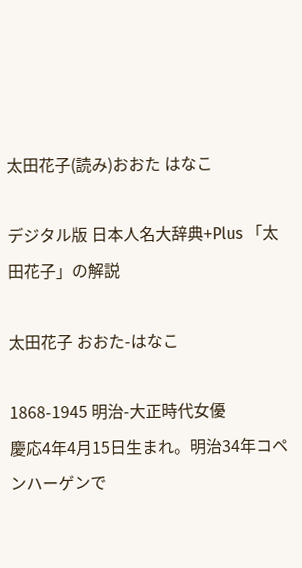太田花子(読み)おおた はなこ

デジタル版 日本人名大辞典+Plus 「太田花子」の解説

太田花子 おおた-はなこ

1868-1945 明治-大正時代女優
慶応4年4月15日生まれ。明治34年コペンハーゲンで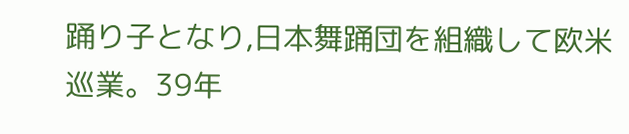踊り子となり,日本舞踊団を組織して欧米巡業。39年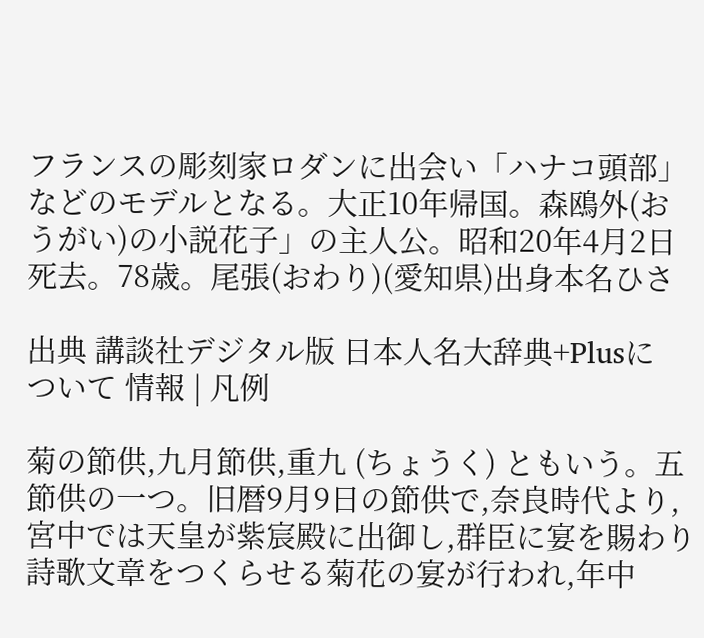フランスの彫刻家ロダンに出会い「ハナコ頭部」などのモデルとなる。大正10年帰国。森鴎外(おうがい)の小説花子」の主人公。昭和20年4月2日死去。78歳。尾張(おわり)(愛知県)出身本名ひさ

出典 講談社デジタル版 日本人名大辞典+Plusについて 情報 | 凡例

菊の節供,九月節供,重九 (ちょうく) ともいう。五節供の一つ。旧暦9月9日の節供で,奈良時代より,宮中では天皇が紫宸殿に出御し,群臣に宴を賜わり詩歌文章をつくらせる菊花の宴が行われ,年中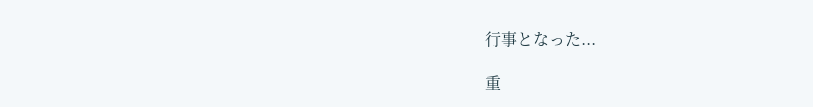行事となった...

重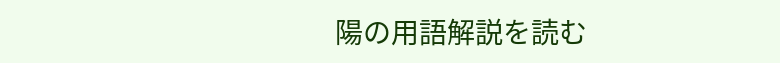陽の用語解説を読む